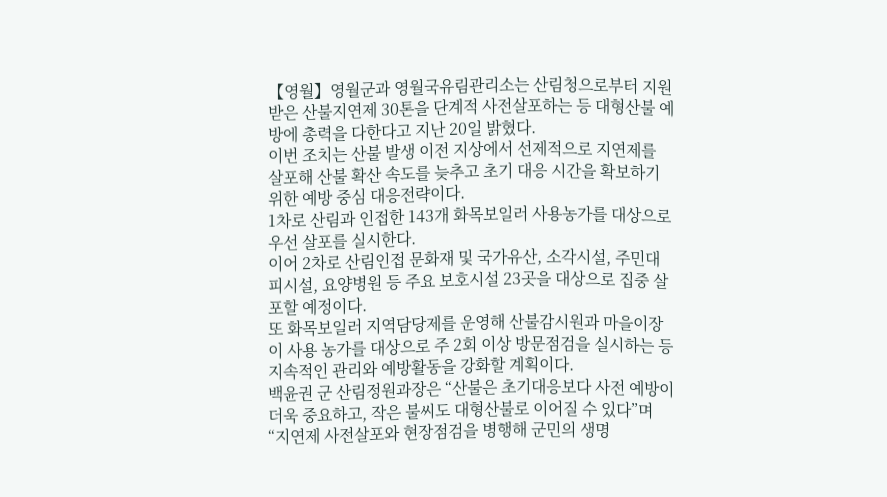【영월】영월군과 영월국유림관리소는 산림청으로부터 지원받은 산불지연제 30톤을 단계적 사전살포하는 등 대형산불 예방에 총력을 다한다고 지난 20일 밝혔다.
이번 조치는 산불 발생 이전 지상에서 선제적으로 지연제를 살포해 산불 확산 속도를 늦추고 초기 대응 시간을 확보하기 위한 예방 중심 대응전략이다.
1차로 산림과 인접한 143개 화목보일러 사용농가를 대상으로 우선 살포를 실시한다.
이어 2차로 산림인접 문화재 및 국가유산, 소각시설, 주민대피시설, 요양병원 등 주요 보호시설 23곳을 대상으로 집중 살포할 예정이다.
또 화목보일러 지역담당제를 운영해 산불감시원과 마을이장이 사용 농가를 대상으로 주 2회 이상 방문점검을 실시하는 등 지속적인 관리와 예방활동을 강화할 계획이다.
백윤권 군 산림정원과장은 “산불은 초기대응보다 사전 예방이 더욱 중요하고, 작은 불씨도 대형산불로 이어질 수 있다”며 “지연제 사전살포와 현장점검을 병행해 군민의 생명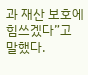과 재산 보호에 힘쓰겠다”고 말했다.